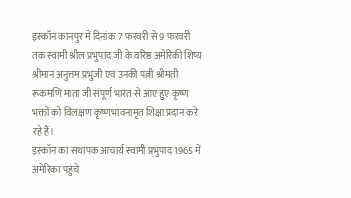इस्कॉन कानपुर में दिनांक 7 फरवरी से 9 फरवरी तक स्वामी श्रील प्रभुपाद जी के वरिष्ठ अमेरिकी शिष्य श्रीमान अनुत्तम प्रभुजी एवं उनकी पत्नी श्रीमती रूकमणि माता जी संपूर्ण भारत से आए हुए कृष्ण भक्तों को विलक्षण कृष्णभावनामृत शिक्षा प्रदान करे रहे हैं।
इस्कॉन का संथापक आचार्य स्वामी प्रभुपाद 1965 में अमेरिका पहुंचे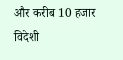और करीब 10 हजार विदेशी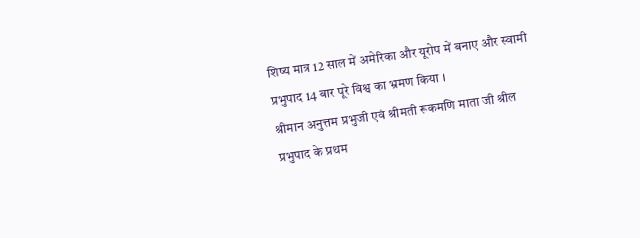शिष्य मात्र 12 साल में अमेरिका और यूरोप में बनाए और स्वामी प्रभुपाद 14 बार पूरे विश्व का भ्रमण किया ।
श्रीमान अनुत्तम प्रभुजी एवं श्रीमती रूकमणि माता जी श्रील प्रभुपाद के प्रथम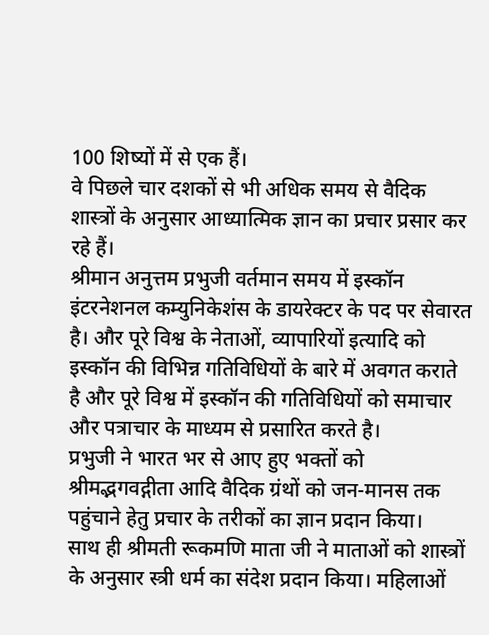100 शिष्यों में से एक हैं।
वे पिछले चार दशकों से भी अधिक समय से वैदिक शास्त्रों के अनुसार आध्यात्मिक ज्ञान का प्रचार प्रसार कर रहे हैं।
श्रीमान अनुत्तम प्रभुजी वर्तमान समय में इस्कॉन इंटरनेशनल कम्युनिकेशंस के डायरेक्टर के पद पर सेवारत है। और पूरे विश्व के नेताओं, व्यापारियों इत्यादि को इस्कॉन की विभिन्न गतिविधियों के बारे में अवगत कराते है और पूरे विश्व में इस्कॉन की गतिविधियों को समाचार और पत्राचार के माध्यम से प्रसारित करते है।
प्रभुजी ने भारत भर से आए हुए भक्तों को श्रीमद्भगवद्गीता आदि वैदिक ग्रंथों को जन-मानस तक पहुंचाने हेतु प्रचार के तरीकों का ज्ञान प्रदान किया।
साथ ही श्रीमती रूकमणि माता जी ने माताओं को शास्त्रों के अनुसार स्त्री धर्म का संदेश प्रदान किया। महिलाओं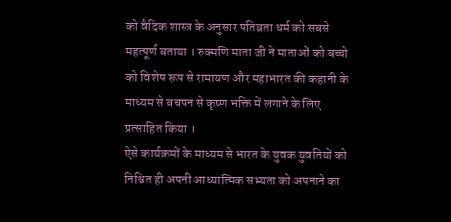को वैदिक शास्त्र के अनुसार पतिव्रता धर्म को सबसे महत्पूर्ण बताया । रुक्मणि माता जी ने माताओं को बच्चो को विशेष रूप से रामायण और महाभारत की कहानी के माध्यम से बचपन से कृष्ण भक्ति में लगाने के लिए प्रत्साहित किया ।
ऐसे कार्यक्रमों के माध्यम से भारत के युवक युवतियों को निश्चित ही अपनी आध्यात्मिक सभ्यता को अपनाने का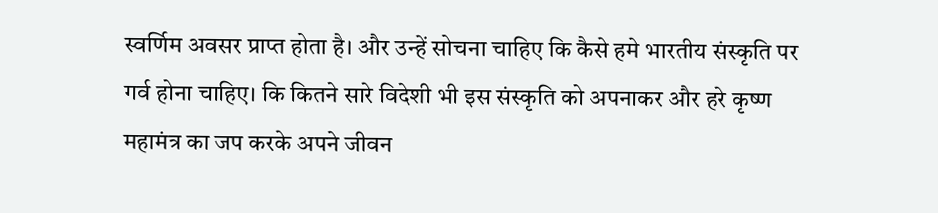स्वर्णिम अवसर प्राप्त होता है। और उन्हें सोचना चाहिए कि कैसे हमे भारतीय संस्कृति पर गर्व होना चाहिए। कि कितने सारे विदेशी भी इस संस्कृति को अपनाकर और हरे कृष्ण महामंत्र का जप करके अपने जीवन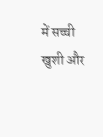में सच्ची खुशी और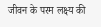जीवन के परम लक्ष्य की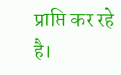प्राप्ति कर रहे है।